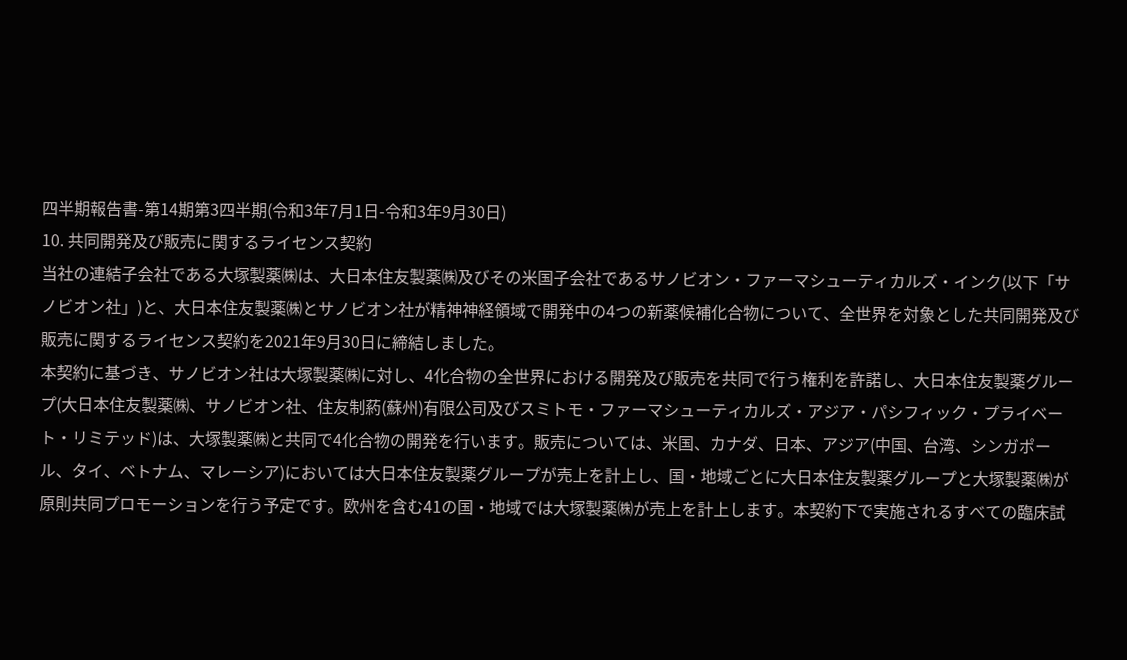四半期報告書-第14期第3四半期(令和3年7月1日-令和3年9月30日)
10. 共同開発及び販売に関するライセンス契約
当社の連結子会社である大塚製薬㈱は、大日本住友製薬㈱及びその米国子会社であるサノビオン・ファーマシューティカルズ・インク(以下「サノビオン社」)と、大日本住友製薬㈱とサノビオン社が精神神経領域で開発中の4つの新薬候補化合物について、全世界を対象とした共同開発及び販売に関するライセンス契約を2021年9月30日に締結しました。
本契約に基づき、サノビオン社は大塚製薬㈱に対し、4化合物の全世界における開発及び販売を共同で行う権利を許諾し、大日本住友製薬グループ(大日本住友製薬㈱、サノビオン社、住友制葯(蘇州)有限公司及びスミトモ・ファーマシューティカルズ・アジア・パシフィック・プライベート・リミテッド)は、大塚製薬㈱と共同で4化合物の開発を行います。販売については、米国、カナダ、日本、アジア(中国、台湾、シンガポール、タイ、ベトナム、マレーシア)においては大日本住友製薬グループが売上を計上し、国・地域ごとに大日本住友製薬グループと大塚製薬㈱が原則共同プロモーションを行う予定です。欧州を含む41の国・地域では大塚製薬㈱が売上を計上します。本契約下で実施されるすべての臨床試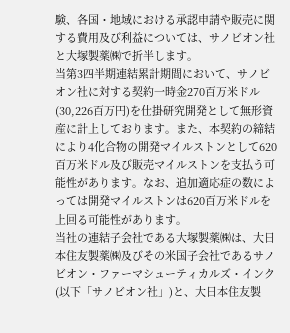験、各国・地域における承認申請や販売に関する費用及び利益については、サノビオン社と大塚製薬㈱で折半します。
当第3四半期連結累計期間において、サノビオン社に対する契約一時金270百万米ドル(30,226百万円)を仕掛研究開発として無形資産に計上しております。また、本契約の締結により4化合物の開発マイルストンとして620百万米ドル及び販売マイルストンを支払う可能性があります。なお、追加適応症の数によっては開発マイルストンは620百万米ドルを上回る可能性があります。
当社の連結子会社である大塚製薬㈱は、大日本住友製薬㈱及びその米国子会社であるサノビオン・ファーマシューティカルズ・インク(以下「サノビオン社」)と、大日本住友製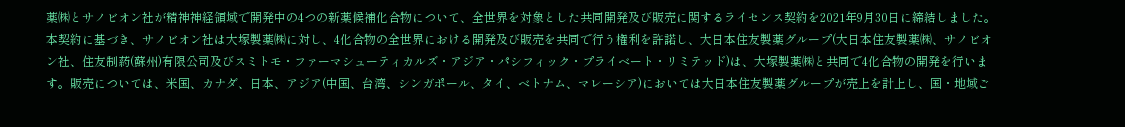薬㈱とサノビオン社が精神神経領域で開発中の4つの新薬候補化合物について、全世界を対象とした共同開発及び販売に関するライセンス契約を2021年9月30日に締結しました。
本契約に基づき、サノビオン社は大塚製薬㈱に対し、4化合物の全世界における開発及び販売を共同で行う権利を許諾し、大日本住友製薬グループ(大日本住友製薬㈱、サノビオン社、住友制葯(蘇州)有限公司及びスミトモ・ファーマシューティカルズ・アジア・パシフィック・プライベート・リミテッド)は、大塚製薬㈱と共同で4化合物の開発を行います。販売については、米国、カナダ、日本、アジア(中国、台湾、シンガポール、タイ、ベトナム、マレーシア)においては大日本住友製薬グループが売上を計上し、国・地域ご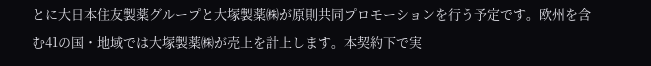とに大日本住友製薬グループと大塚製薬㈱が原則共同プロモーションを行う予定です。欧州を含む41の国・地域では大塚製薬㈱が売上を計上します。本契約下で実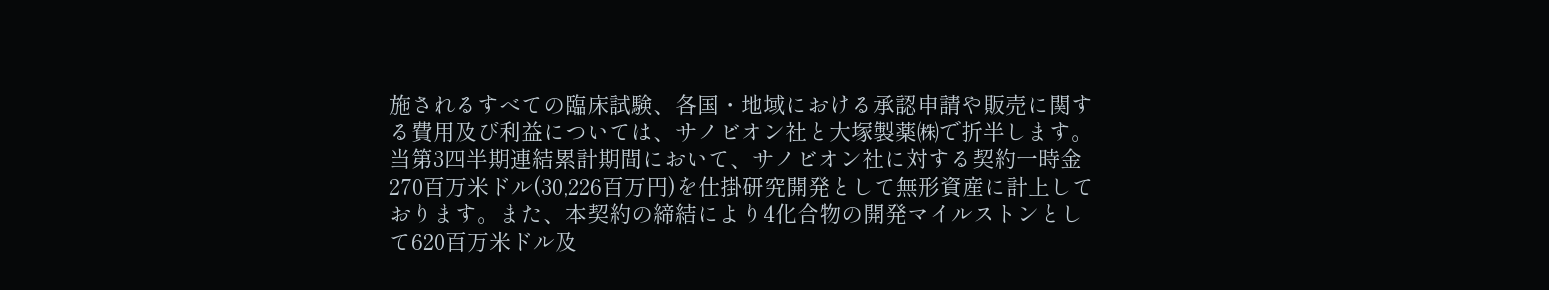施されるすべての臨床試験、各国・地域における承認申請や販売に関する費用及び利益については、サノビオン社と大塚製薬㈱で折半します。
当第3四半期連結累計期間において、サノビオン社に対する契約一時金270百万米ドル(30,226百万円)を仕掛研究開発として無形資産に計上しております。また、本契約の締結により4化合物の開発マイルストンとして620百万米ドル及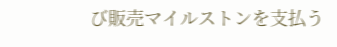び販売マイルストンを支払う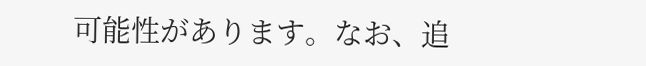可能性があります。なお、追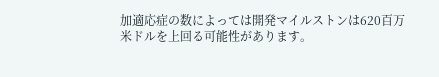加適応症の数によっては開発マイルストンは620百万米ドルを上回る可能性があります。